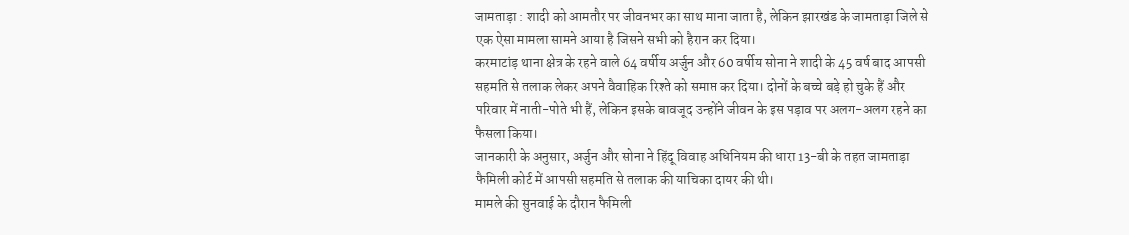जामताड़ा : शादी को आमतौर पर जीवनभर का साथ माना जाता है, लेकिन झारखंड के जामताड़ा जिले से एक ऐसा मामला सामने आया है जिसने सभी को हैरान कर दिया।
करमाटांड़ थाना क्षेत्र के रहने वाले 64 वर्षीय अर्जुन और 60 वर्षीय सोना ने शादी के 45 वर्ष बाद आपसी सहमति से तलाक लेकर अपने वैवाहिक रिश्ते को समाप्त कर दिया। दोनों के बच्चे बड़े हो चुके हैं और परिवार में नाती-पोते भी हैं, लेकिन इसके बावजूद उन्होंने जीवन के इस पड़ाव पर अलग-अलग रहने का फैसला किया।
जानकारी के अनुसार, अर्जुन और सोना ने हिंदू विवाह अधिनियम की धारा 13-बी के तहत जामताड़ा फैमिली कोर्ट में आपसी सहमति से तलाक की याचिका दायर की थी।
मामले की सुनवाई के दौरान फैमिली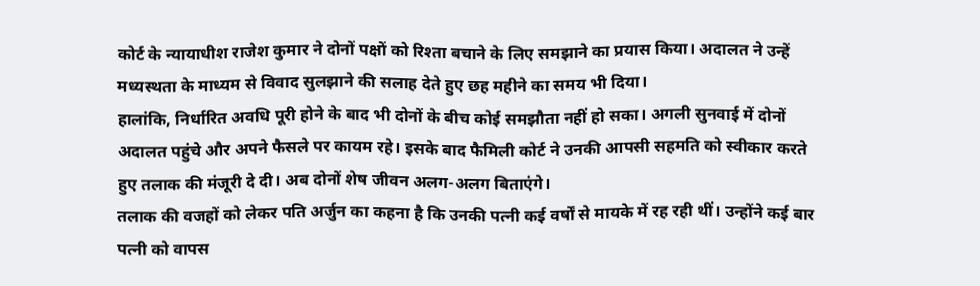कोर्ट के न्यायाधीश राजेश कुमार ने दोनों पक्षों को रिश्ता बचाने के लिए समझाने का प्रयास किया। अदालत ने उन्हें मध्यस्थता के माध्यम से विवाद सुलझाने की सलाह देते हुए छह महीने का समय भी दिया।
हालांकि, निर्धारित अवधि पूरी होने के बाद भी दोनों के बीच कोई समझौता नहीं हो सका। अगली सुनवाई में दोनों अदालत पहुंचे और अपने फैसले पर कायम रहे। इसके बाद फैमिली कोर्ट ने उनकी आपसी सहमति को स्वीकार करते हुए तलाक की मंजूरी दे दी। अब दोनों शेष जीवन अलग-अलग बिताएंगे।
तलाक की वजहों को लेकर पति अर्जुन का कहना है कि उनकी पत्नी कई वर्षों से मायके में रह रही थीं। उन्होंने कई बार पत्नी को वापस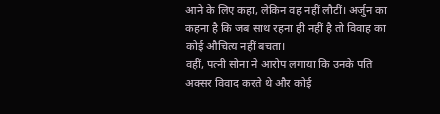आने के लिए कहा, लेकिन वह नहीं लौटीं। अर्जुन का कहना है कि जब साथ रहना ही नहीं है तो विवाह का कोई औचित्य नहीं बचता।
वहीं, पत्नी सोना ने आरोप लगाया कि उनके पति अक्सर विवाद करते थे और कोई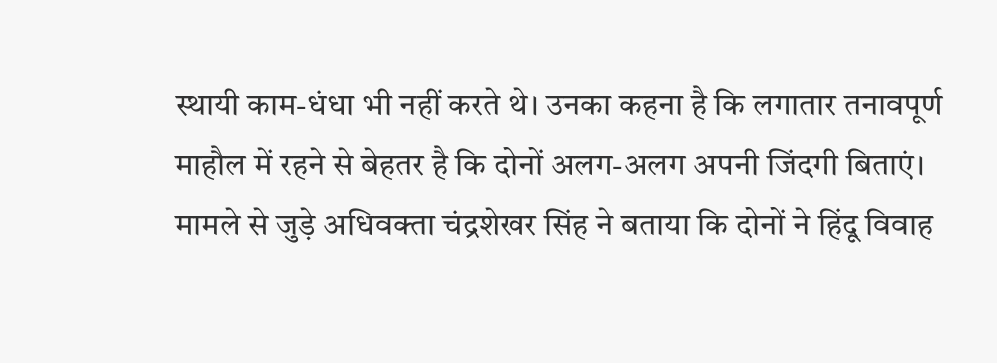स्थायी काम-धंधा भी नहीं करते थे। उनका कहना है कि लगातार तनावपूर्ण माहौल में रहने से बेहतर है कि दोनों अलग-अलग अपनी जिंदगी बिताएं।
मामले से जुड़े अधिवक्ता चंद्रशेखर सिंह ने बताया कि दोनों ने हिंदू विवाह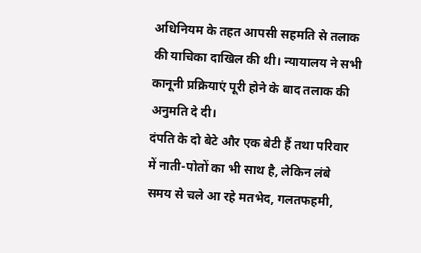अधिनियम के तहत आपसी सहमति से तलाक की याचिका दाखिल की थी। न्यायालय ने सभी कानूनी प्रक्रियाएं पूरी होने के बाद तलाक की अनुमति दे दी।
दंपति के दो बेटे और एक बेटी हैं तथा परिवार में नाती-पोतों का भी साथ है, लेकिन लंबे समय से चले आ रहे मतभेद, गलतफहमी,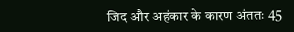जिद और अहंकार के कारण अंततः 45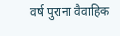वर्ष पुराना वैवाहिक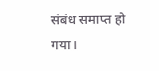संबंध समाप्त हो गया।